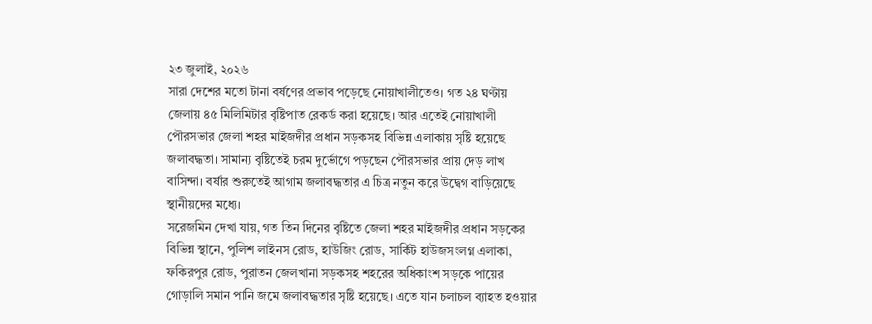২৩ জুলাই, ২০২৬
সারা দেশের মতো টানা বর্ষণের প্রভাব পড়েছে নোয়াখালীতেও। গত ২৪ ঘণ্টায় জেলায় ৪৫ মিলিমিটার বৃষ্টিপাত রেকর্ড করা হয়েছে। আর এতেই নোয়াখালী পৌরসভার জেলা শহর মাইজদীর প্রধান সড়কসহ বিভিন্ন এলাকায় সৃষ্টি হয়েছে জলাবদ্ধতা। সামান্য বৃষ্টিতেই চরম দুর্ভোগে পড়ছেন পৌরসভার প্রায় দেড় লাখ বাসিন্দা। বর্ষার শুরুতেই আগাম জলাবদ্ধতার এ চিত্র নতুন করে উদ্বেগ বাড়িয়েছে স্থানীয়দের মধ্যে।
সরেজমিন দেখা যায়, গত তিন দিনের বৃষ্টিতে জেলা শহর মাইজদীর প্রধান সড়কের বিভিন্ন স্থানে, পুলিশ লাইনস রোড, হাউজিং রোড, সার্কিট হাউজসংলগ্ন এলাকা, ফকিরপুর রোড, পুরাতন জেলখানা সড়কসহ শহরের অধিকাংশ সড়কে পায়ের গোড়ালি সমান পানি জমে জলাবদ্ধতার সৃষ্টি হয়েছে। এতে যান চলাচল ব্যাহত হওয়ার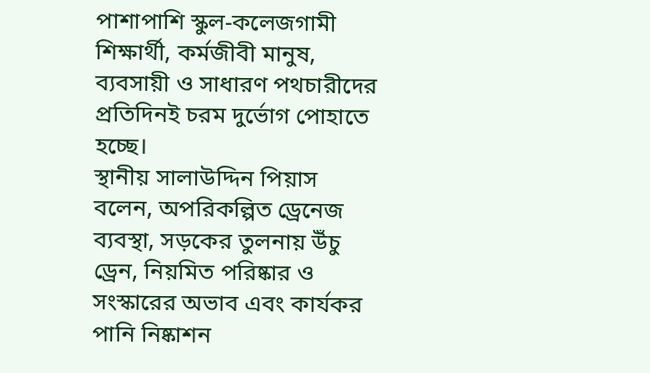পাশাপাশি স্কুল-কলেজগামী শিক্ষার্থী, কর্মজীবী মানুষ, ব্যবসায়ী ও সাধারণ পথচারীদের প্রতিদিনই চরম দুর্ভোগ পোহাতে হচ্ছে।
স্থানীয় সালাউদ্দিন পিয়াস বলেন, অপরিকল্পিত ড্রেনেজ ব্যবস্থা, সড়কের তুলনায় উঁচু ড্রেন, নিয়মিত পরিষ্কার ও সংস্কারের অভাব এবং কার্যকর পানি নিষ্কাশন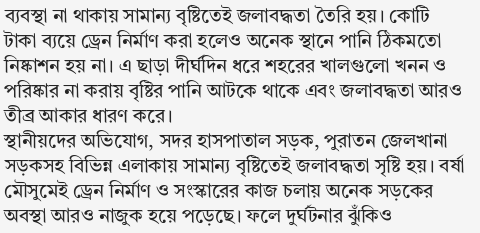ব্যবস্থা না থাকায় সামান্য বৃষ্টিতেই জলাবদ্ধতা তৈরি হয়। কোটি টাকা ব্যয়ে ড্রেন নির্মাণ করা হলেও অনেক স্থানে পানি ঠিকমতো নিষ্কাশন হয় না। এ ছাড়া দীর্ঘদিন ধরে শহরের খালগুলো খনন ও পরিষ্কার না করায় বৃষ্টির পানি আটকে থাকে এবং জলাবদ্ধতা আরও তীব্র আকার ধারণ করে।
স্থানীয়দের অভিযোগ, সদর হাসপাতাল সড়ক, পুরাতন জেলখানা সড়কসহ বিভিন্ন এলাকায় সামান্য বৃষ্টিতেই জলাবদ্ধতা সৃষ্টি হয়। বর্ষা মৌসুমেই ড্রেন নির্মাণ ও সংস্কারের কাজ চলায় অনেক সড়কের অবস্থা আরও নাজুক হয়ে পড়েছে। ফলে দুর্ঘটনার ঝুঁকিও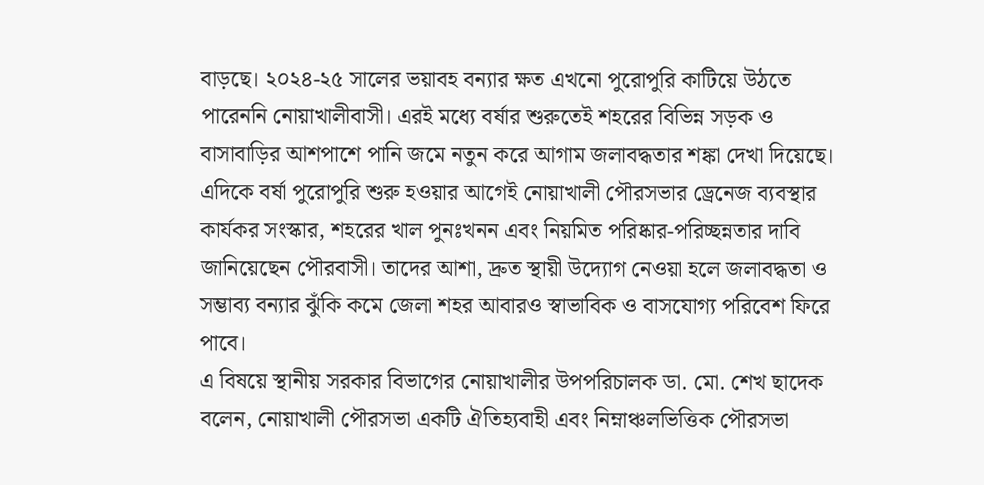বাড়ছে। ২০২৪-২৫ সালের ভয়াবহ বন্যার ক্ষত এখনো পুরোপুরি কাটিয়ে উঠতে পারেননি নোয়াখালীবাসী। এরই মধ্যে বর্ষার শুরুতেই শহরের বিভিন্ন সড়ক ও বাসাবাড়ির আশপাশে পানি জমে নতুন করে আগাম জলাবদ্ধতার শঙ্কা দেখা দিয়েছে।
এদিকে বর্ষা পুরোপুরি শুরু হওয়ার আগেই নোয়াখালী পৌরসভার ড্রেনেজ ব্যবস্থার কার্যকর সংস্কার, শহরের খাল পুনঃখনন এবং নিয়মিত পরিষ্কার-পরিচ্ছন্নতার দাবি জানিয়েছেন পৌরবাসী। তাদের আশা, দ্রুত স্থায়ী উদ্যোগ নেওয়া হলে জলাবদ্ধতা ও সম্ভাব্য বন্যার ঝুঁকি কমে জেলা শহর আবারও স্বাভাবিক ও বাসযোগ্য পরিবেশ ফিরে পাবে।
এ বিষয়ে স্থানীয় সরকার বিভাগের নোয়াখালীর উপপরিচালক ডা. মো. শেখ ছাদেক বলেন, নোয়াখালী পৌরসভা একটি ঐতিহ্যবাহী এবং নিম্নাঞ্চলভিত্তিক পৌরসভা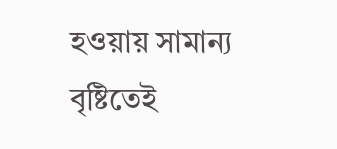হওয়ায় সামান্য বৃষ্টিতেই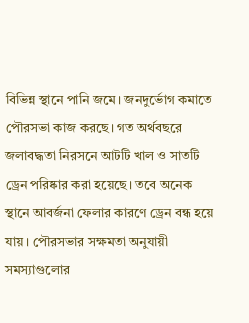বিভিন্ন স্থানে পানি জমে। জনদুর্ভোগ কমাতে পৌরসভা কাজ করছে। গত অর্থবছরে জলাবদ্ধতা নিরসনে আটটি খাল ও সাতটি ড্রেন পরিষ্কার করা হয়েছে। তবে অনেক স্থানে আবর্জনা ফেলার কারণে ড্রেন বন্ধ হয়ে যায়। পৌরসভার সক্ষমতা অনুযায়ী সমস্যাগুলোর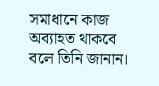সমাধানে কাজ অব্যাহত থাকবে বলে তিনি জানান।